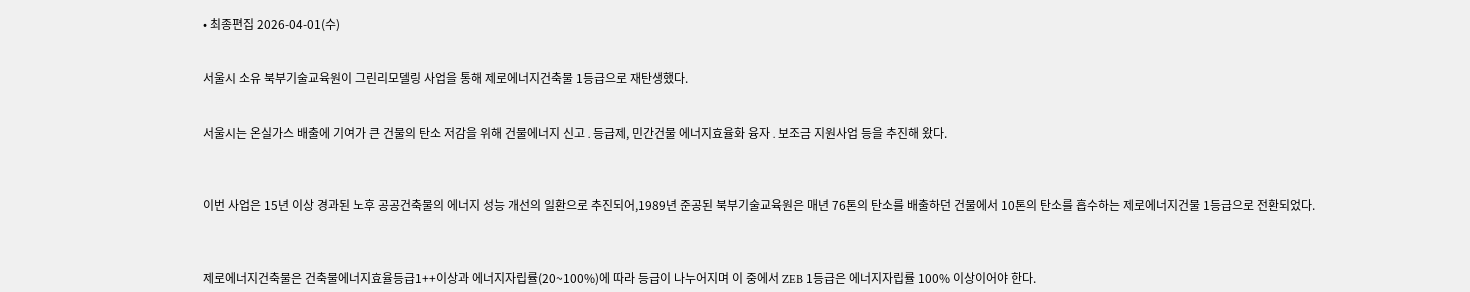• 최종편집 2026-04-01(수)


서울시 소유 북부기술교육원이 그린리모델링 사업을 통해 제로에너지건축물 1등급으로 재탄생했다.


서울시는 온실가스 배출에 기여가 큰 건물의 탄소 저감을 위해 건물에너지 신고․등급제, 민간건물 에너지효율화 융자․보조금 지원사업 등을 추진해 왔다.



이번 사업은 15년 이상 경과된 노후 공공건축물의 에너지 성능 개선의 일환으로 추진되어,1989년 준공된 북부기술교육원은 매년 76톤의 탄소를 배출하던 건물에서 10톤의 탄소를 흡수하는 제로에너지건물 1등급으로 전환되었다.



제로에너지건축물은 건축물에너지효율등급1++이상과 에너지자립률(20~100%)에 따라 등급이 나누어지며 이 중에서 ZEB 1등급은 에너지자립률 100% 이상이어야 한다.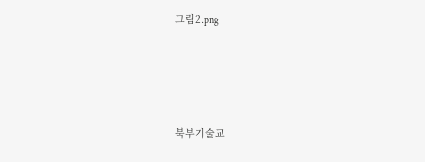그림2.png





북부기술교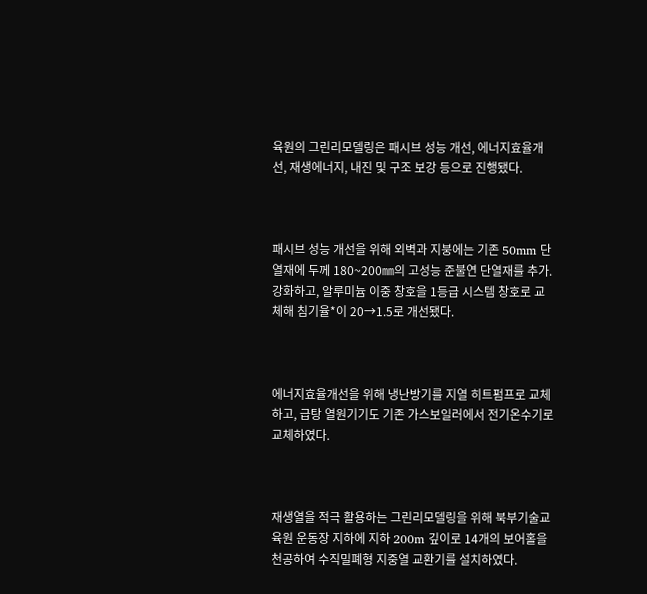육원의 그린리모델링은 패시브 성능 개선, 에너지효율개선, 재생에너지, 내진 및 구조 보강 등으로 진행됐다.



패시브 성능 개선을 위해 외벽과 지붕에는 기존 50mm 단열재에 두께 180~200㎜의 고성능 준불연 단열재를 추가․강화하고, 알루미늄 이중 창호을 1등급 시스템 창호로 교체해 침기율*이 20→1.5로 개선됐다.



에너지효율개선을 위해 냉난방기를 지열 히트펌프로 교체하고, 급탕 열원기기도 기존 가스보일러에서 전기온수기로 교체하였다.



재생열을 적극 활용하는 그린리모델링을 위해 북부기술교육원 운동장 지하에 지하 200m 깊이로 14개의 보어홀을 천공하여 수직밀폐형 지중열 교환기를 설치하였다.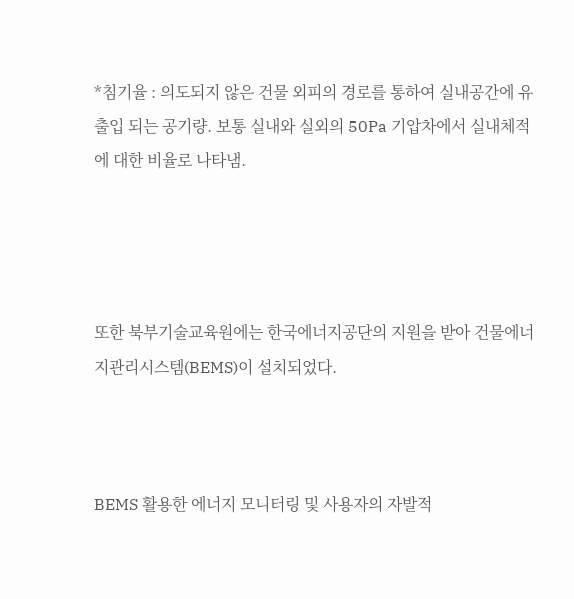*침기율 : 의도되지 않은 건물 외피의 경로를 통하여 실내공간에 유출입 되는 공기량. 보통 실내와 실외의 50Pa 기압차에서 실내체적에 대한 비율로 나타냄.




또한 북부기술교육원에는 한국에너지공단의 지원을 받아 건물에너지관리시스템(BEMS)이 설치되었다.



BEMS 활용한 에너지 모니터링 및 사용자의 자발적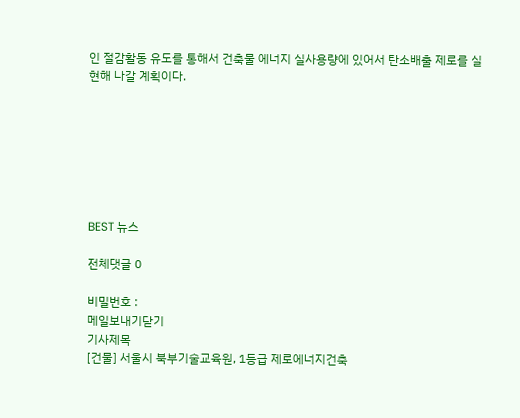인 절감활동 유도를 통해서 건축물 에너지 실사용량에 있어서 탄소배출 제로를 실현해 나갈 계획이다.







BEST 뉴스

전체댓글 0

비밀번호 :
메일보내기닫기
기사제목
[건물] 서울시 북부기술교육원, 1등급 제로에너지건축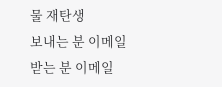물 재탄생
보내는 분 이메일
받는 분 이메일